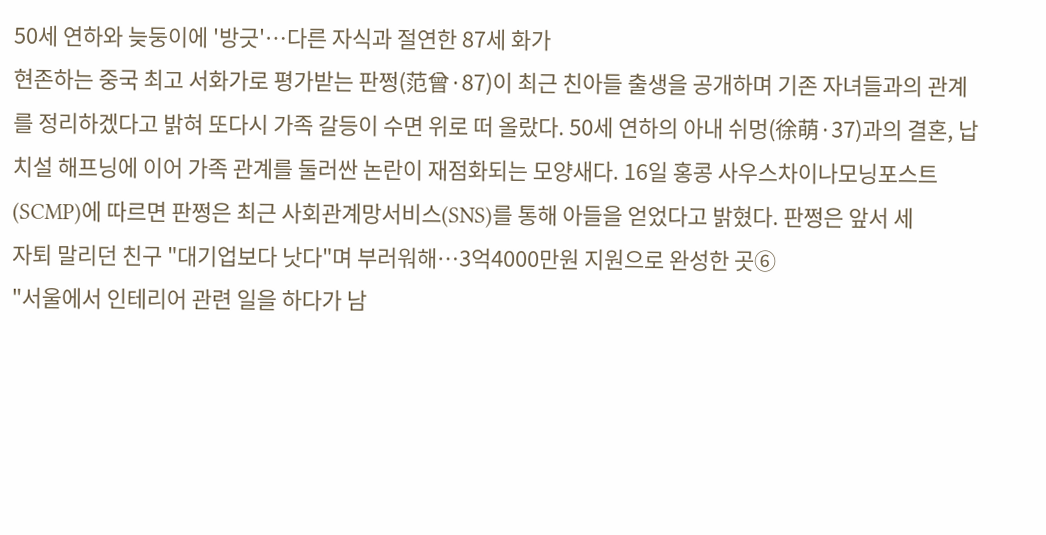50세 연하와 늦둥이에 '방긋'…다른 자식과 절연한 87세 화가
현존하는 중국 최고 서화가로 평가받는 판쩡(范曾·87)이 최근 친아들 출생을 공개하며 기존 자녀들과의 관계를 정리하겠다고 밝혀 또다시 가족 갈등이 수면 위로 떠 올랐다. 50세 연하의 아내 쉬멍(徐萌·37)과의 결혼, 납치설 해프닝에 이어 가족 관계를 둘러싼 논란이 재점화되는 모양새다. 16일 홍콩 사우스차이나모닝포스트(SCMP)에 따르면 판쩡은 최근 사회관계망서비스(SNS)를 통해 아들을 얻었다고 밝혔다. 판쩡은 앞서 세
자퇴 말리던 친구 "대기업보다 낫다"며 부러워해…3억4000만원 지원으로 완성한 곳⑥
"서울에서 인테리어 관련 일을 하다가 남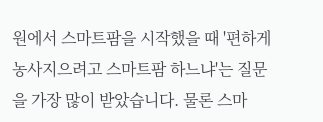원에서 스마트팜을 시작했을 때 '편하게 농사지으려고 스마트팜 하느냐'는 질문을 가장 많이 받았습니다. 물론 스마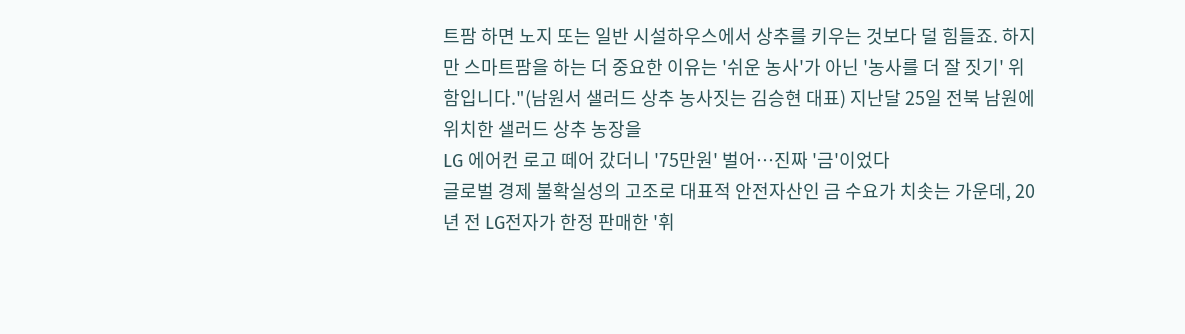트팜 하면 노지 또는 일반 시설하우스에서 상추를 키우는 것보다 덜 힘들죠. 하지만 스마트팜을 하는 더 중요한 이유는 '쉬운 농사'가 아닌 '농사를 더 잘 짓기' 위함입니다."(남원서 샐러드 상추 농사짓는 김승현 대표) 지난달 25일 전북 남원에 위치한 샐러드 상추 농장을
LG 에어컨 로고 떼어 갔더니 '75만원' 벌어…진짜 '금'이었다
글로벌 경제 불확실성의 고조로 대표적 안전자산인 금 수요가 치솟는 가운데, 20년 전 LG전자가 한정 판매한 '휘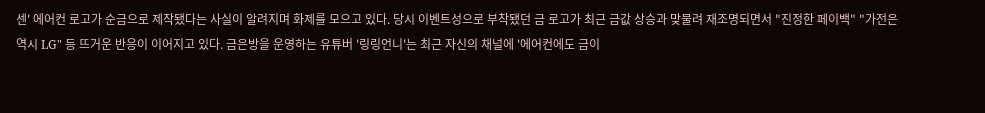센' 에어컨 로고가 순금으로 제작됐다는 사실이 알려지며 화제를 모으고 있다. 당시 이벤트성으로 부착됐던 금 로고가 최근 금값 상승과 맞물려 재조명되면서 "진정한 페이백" "가전은 역시 LG" 등 뜨거운 반응이 이어지고 있다. 금은방을 운영하는 유튜버 '링링언니'는 최근 자신의 채널에 '에어컨에도 금이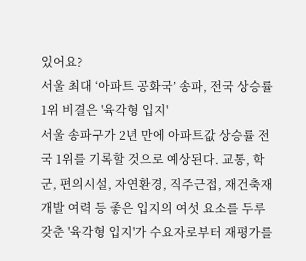있어요?
서울 최대 ‘아파트 공화국’ 송파, 전국 상승률 1위 비결은 '육각형 입지'
서울 송파구가 2년 만에 아파트값 상승률 전국 1위를 기록할 것으로 예상된다. 교통, 학군, 편의시설, 자연환경, 직주근접, 재건축재개발 여력 등 좋은 입지의 여섯 요소를 두루 갖춘 '육각형 입지'가 수요자로부터 재평가를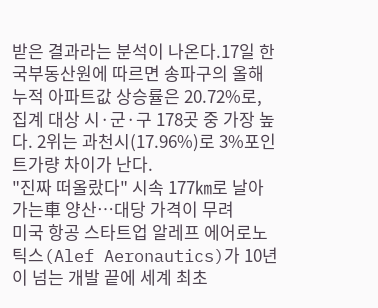받은 결과라는 분석이 나온다.17일 한국부동산원에 따르면 송파구의 올해 누적 아파트값 상승률은 20.72%로, 집계 대상 시·군·구 178곳 중 가장 높다. 2위는 과천시(17.96%)로 3%포인트가량 차이가 난다.
"진짜 떠올랐다" 시속 177㎞로 날아가는車 양산…대당 가격이 무려
미국 항공 스타트업 알레프 에어로노틱스(Alef Aeronautics)가 10년이 넘는 개발 끝에 세계 최초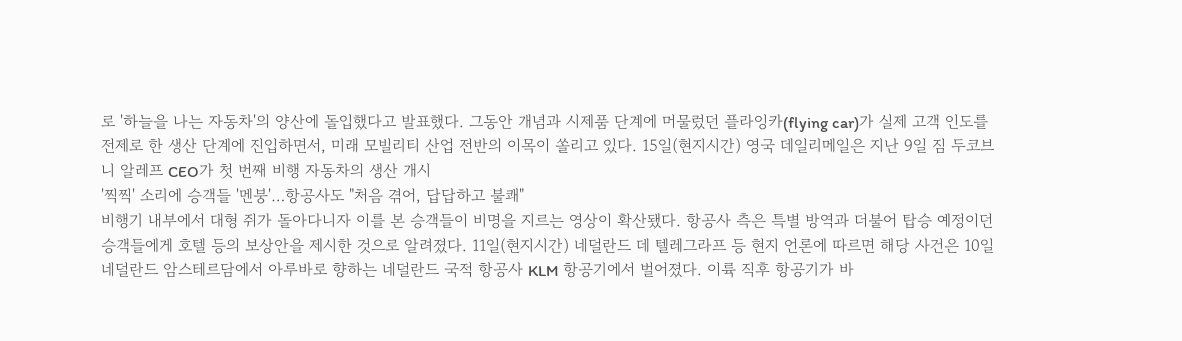로 '하늘을 나는 자동차'의 양산에 돌입했다고 발표했다. 그동안 개념과 시제품 단계에 머물렀던 플라잉카(flying car)가 실제 고객 인도를 전제로 한 생산 단계에 진입하면서, 미래 모빌리티 산업 전반의 이목이 쏠리고 있다. 15일(현지시간) 영국 데일리메일은 지난 9일 짐 두코브니 알레프 CEO가 첫 번째 비행 자동차의 생산 개시
'찍찍' 소리에 승객들 '멘붕'…항공사도 "처음 겪어, 답답하고 불쾌"
비행기 내부에서 대형 쥐가 돌아다니자 이를 본 승객들이 비명을 지르는 영상이 확산됐다. 항공사 측은 특별 방역과 더불어 탑승 예정이던 승객들에게 호텔 등의 보상안을 제시한 것으로 알려졌다. 11일(현지시간) 네덜란드 데 텔레그라프 등 현지 언론에 따르면 해당 사건은 10일 네덜란드 암스테르담에서 아루바로 향하는 네덜란드 국적 항공사 KLM 항공기에서 벌어졌다. 이륙 직후 항공기가 바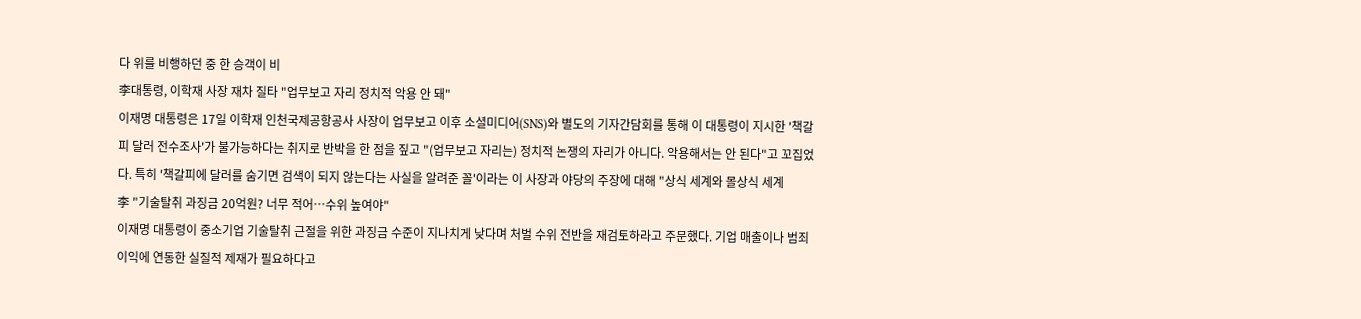다 위를 비행하던 중 한 승객이 비
李대통령, 이학재 사장 재차 질타 "업무보고 자리 정치적 악용 안 돼"
이재명 대통령은 17일 이학재 인천국제공항공사 사장이 업무보고 이후 소셜미디어(SNS)와 별도의 기자간담회를 통해 이 대통령이 지시한 '책갈피 달러 전수조사'가 불가능하다는 취지로 반박을 한 점을 짚고 "(업무보고 자리는) 정치적 논쟁의 자리가 아니다. 악용해서는 안 된다"고 꼬집었다. 특히 '책갈피에 달러를 숨기면 검색이 되지 않는다는 사실을 알려준 꼴'이라는 이 사장과 야당의 주장에 대해 "상식 세계와 몰상식 세계
李 "기술탈취 과징금 20억원? 너무 적어…수위 높여야"
이재명 대통령이 중소기업 기술탈취 근절을 위한 과징금 수준이 지나치게 낮다며 처벌 수위 전반을 재검토하라고 주문했다. 기업 매출이나 범죄 이익에 연동한 실질적 제재가 필요하다고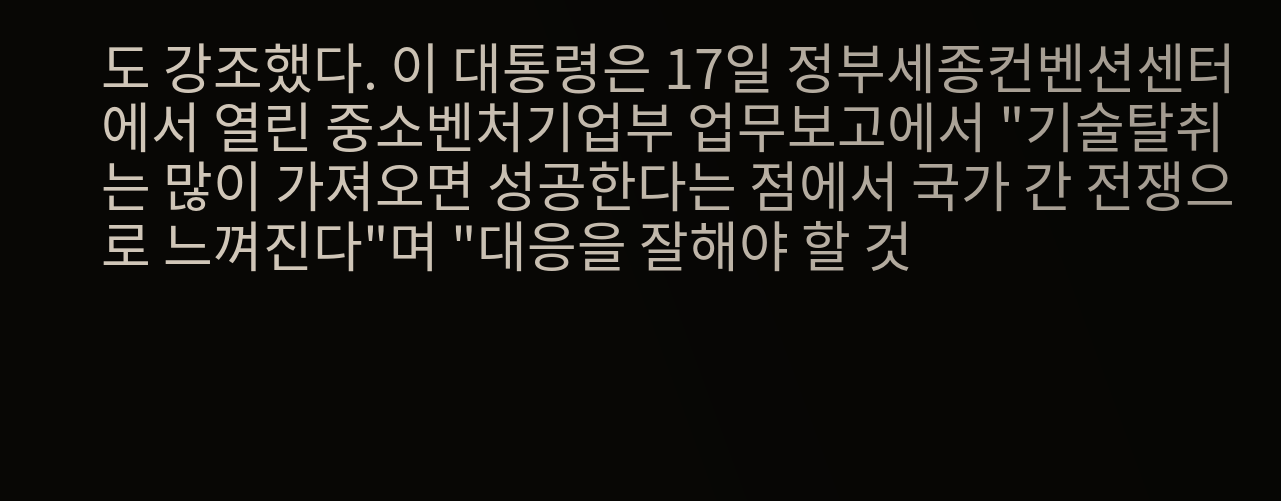도 강조했다. 이 대통령은 17일 정부세종컨벤션센터에서 열린 중소벤처기업부 업무보고에서 "기술탈취는 많이 가져오면 성공한다는 점에서 국가 간 전쟁으로 느껴진다"며 "대응을 잘해야 할 것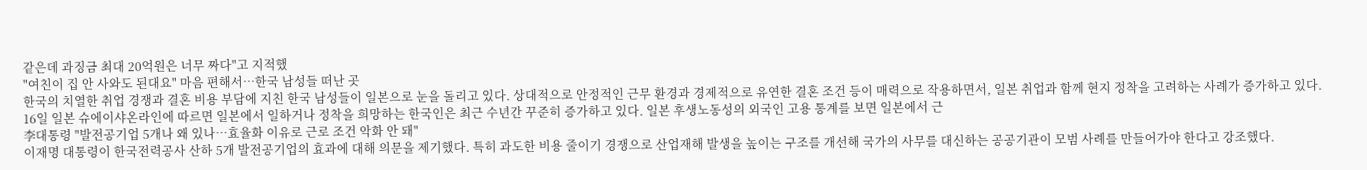같은데 과징금 최대 20억원은 너무 짜다"고 지적했
"여친이 집 안 사와도 된대요" 마음 편해서…한국 남성들 떠난 곳
한국의 치열한 취업 경쟁과 결혼 비용 부담에 지친 한국 남성들이 일본으로 눈을 돌리고 있다. 상대적으로 안정적인 근무 환경과 경제적으로 유연한 결혼 조건 등이 매력으로 작용하면서, 일본 취업과 함께 현지 정착을 고려하는 사례가 증가하고 있다. 16일 일본 슈에이샤온라인에 따르면 일본에서 일하거나 정착을 희망하는 한국인은 최근 수년간 꾸준히 증가하고 있다. 일본 후생노동성의 외국인 고용 통계를 보면 일본에서 근
李대통령 "발전공기업 5개나 왜 있나…효율화 이유로 근로 조건 악화 안 돼"
이재명 대통령이 한국전력공사 산하 5개 발전공기업의 효과에 대해 의문을 제기했다. 특히 과도한 비용 줄이기 경쟁으로 산업재해 발생을 높이는 구조를 개선해 국가의 사무를 대신하는 공공기관이 모범 사례를 만들어가야 한다고 강조했다.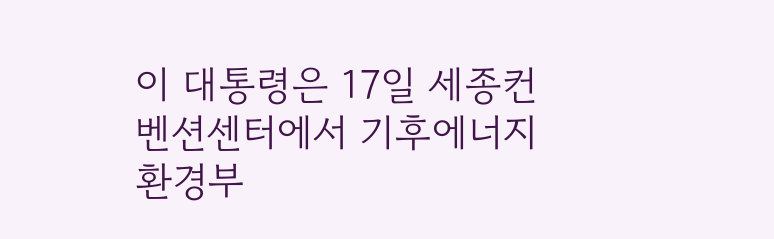이 대통령은 17일 세종컨벤션센터에서 기후에너지환경부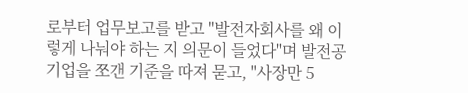로부터 업무보고를 받고 "발전자회사를 왜 이렇게 나눠야 하는 지 의문이 들었다"며 발전공기업을 쪼갠 기준을 따져 묻고, "사장만 5